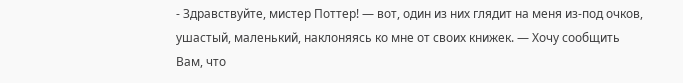- Здравствуйте, мистер Поттер! — вот, один из них глядит на меня из-под очков, ушастый, маленький, наклоняясь ко мне от своих книжек. — Хочу сообщить Вам, что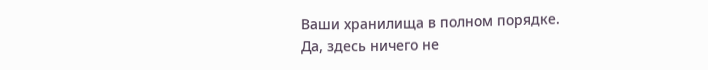Ваши хранилища в полном порядке.
Да, здесь ничего не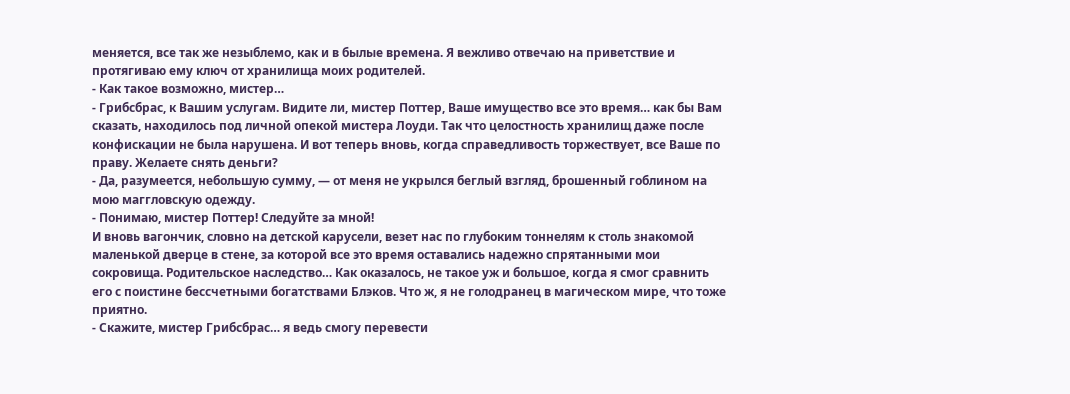меняется, все так же незыблемо, как и в былые времена. Я вежливо отвечаю на приветствие и протягиваю ему ключ от хранилища моих родителей.
- Как такое возможно, мистер…
- Грибсбрас, к Вашим услугам. Видите ли, мистер Поттер, Ваше имущество все это время… как бы Вам сказать, находилось под личной опекой мистера Лоуди. Так что целостность хранилищ даже после конфискации не была нарушена. И вот теперь вновь, когда справедливость торжествует, все Ваше по праву. Желаете снять деньги?
- Да, разумеется, небольшую сумму, — от меня не укрылся беглый взгляд, брошенный гоблином на мою маггловскую одежду.
- Понимаю, мистер Поттер! Следуйте за мной!
И вновь вагончик, словно на детской карусели, везет нас по глубоким тоннелям к столь знакомой маленькой дверце в стене, за которой все это время оставались надежно спрятанными мои сокровища. Родительское наследство… Как оказалось, не такое уж и большое, когда я смог сравнить его с поистине бессчетными богатствами Блэков. Что ж, я не голодранец в магическом мире, что тоже приятно.
- Скажите, мистер Грибсбрас… я ведь смогу перевести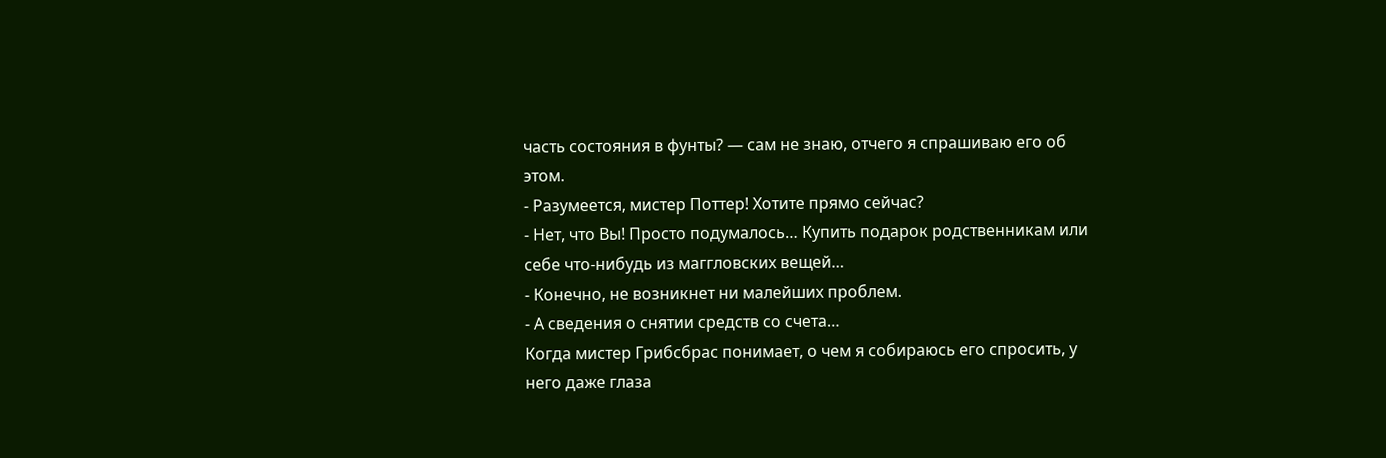часть состояния в фунты? — сам не знаю, отчего я спрашиваю его об этом.
- Разумеется, мистер Поттер! Хотите прямо сейчас?
- Нет, что Вы! Просто подумалось… Купить подарок родственникам или себе что-нибудь из маггловских вещей…
- Конечно, не возникнет ни малейших проблем.
- А сведения о снятии средств со счета…
Когда мистер Грибсбрас понимает, о чем я собираюсь его спросить, у него даже глаза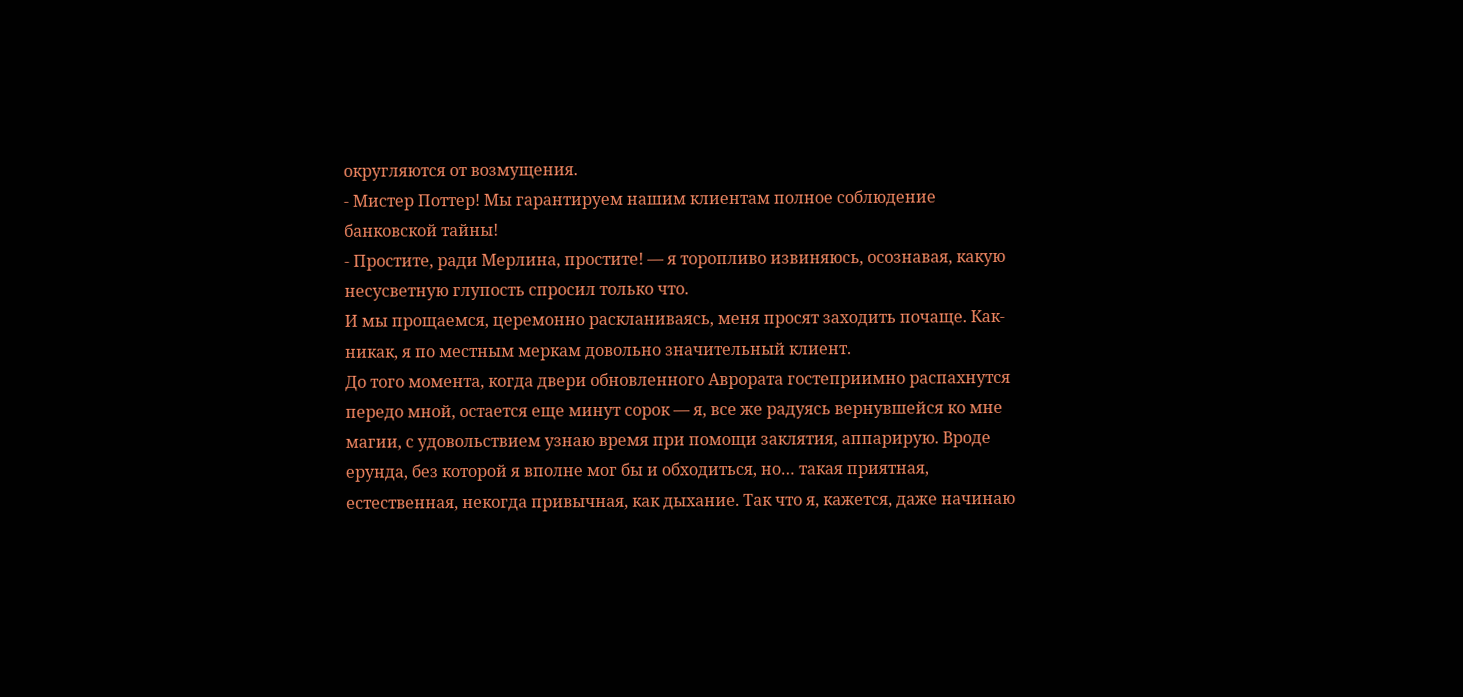округляются от возмущения.
- Мистер Поттер! Мы гарантируем нашим клиентам полное соблюдение банковской тайны!
- Простите, ради Мерлина, простите! — я торопливо извиняюсь, осознавая, какую несусветную глупость спросил только что.
И мы прощаемся, церемонно раскланиваясь, меня просят заходить почаще. Как-никак, я по местным меркам довольно значительный клиент.
До того момента, когда двери обновленного Аврората гостеприимно распахнутся передо мной, остается еще минут сорок — я, все же радуясь вернувшейся ко мне магии, с удовольствием узнаю время при помощи заклятия, аппарирую. Вроде ерунда, без которой я вполне мог бы и обходиться, но… такая приятная, естественная, некогда привычная, как дыхание. Так что я, кажется, даже начинаю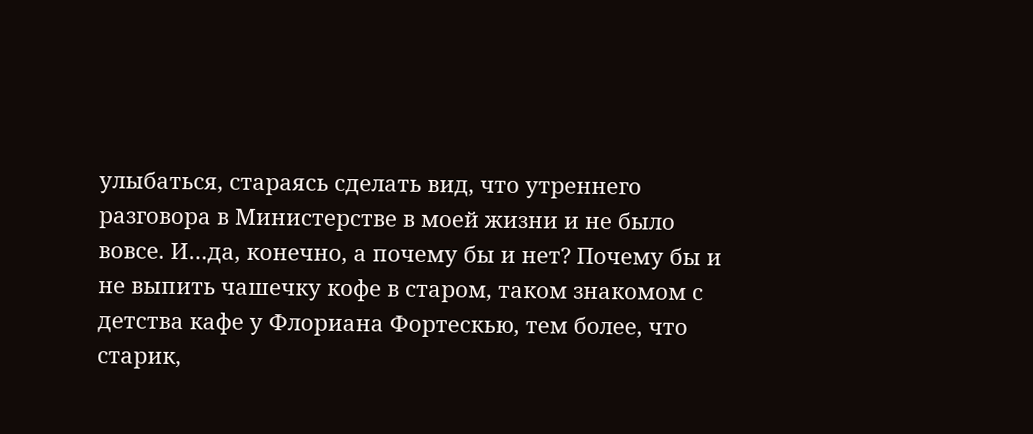улыбаться, стараясь сделать вид, что утреннего разговора в Министерстве в моей жизни и не было вовсе. И…да, конечно, а почему бы и нет? Почему бы и не выпить чашечку кофе в старом, таком знакомом с детства кафе у Флориана Фортескью, тем более, что старик,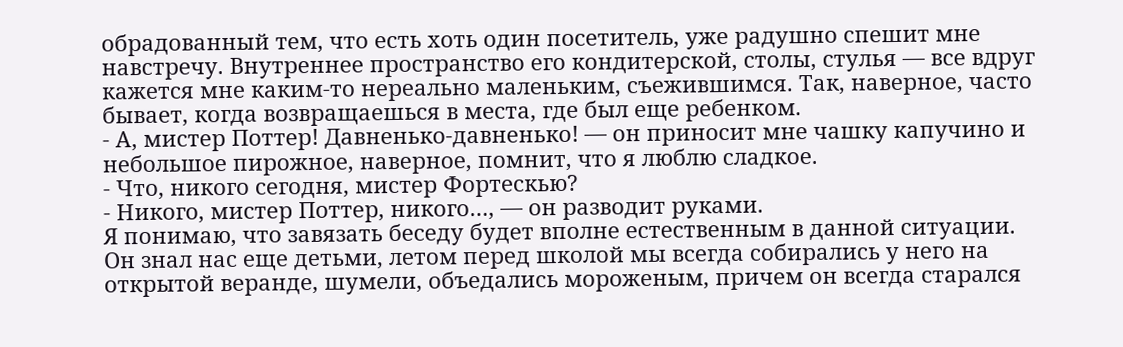обрадованный тем, что есть хоть один посетитель, уже радушно спешит мне навстречу. Внутреннее пространство его кондитерской, столы, стулья — все вдруг кажется мне каким-то нереально маленьким, съежившимся. Так, наверное, часто бывает, когда возвращаешься в места, где был еще ребенком.
- А, мистер Поттер! Давненько-давненько! — он приносит мне чашку капучино и небольшое пирожное, наверное, помнит, что я люблю сладкое.
- Что, никого сегодня, мистер Фортескью?
- Никого, мистер Поттер, никого…, — он разводит руками.
Я понимаю, что завязать беседу будет вполне естественным в данной ситуации. Он знал нас еще детьми, летом перед школой мы всегда собирались у него на открытой веранде, шумели, объедались мороженым, причем он всегда старался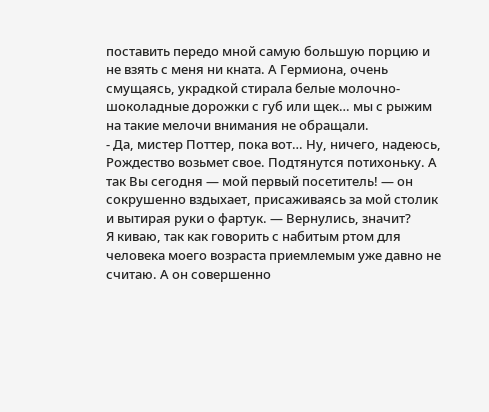поставить передо мной самую большую порцию и не взять с меня ни кната. А Гермиона, очень смущаясь, украдкой стирала белые молочно-шоколадные дорожки с губ или щек… мы с рыжим на такие мелочи внимания не обращали.
- Да, мистер Поттер, пока вот… Ну, ничего, надеюсь, Рождество возьмет свое. Подтянутся потихоньку. А так Вы сегодня — мой первый посетитель! — он сокрушенно вздыхает, присаживаясь за мой столик и вытирая руки о фартук. — Вернулись, значит?
Я киваю, так как говорить с набитым ртом для человека моего возраста приемлемым уже давно не считаю. А он совершенно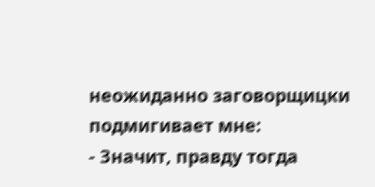неожиданно заговорщицки подмигивает мне:
- Значит, правду тогда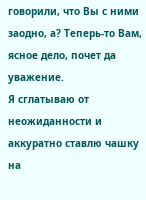говорили, что Вы с ними заодно, а? Теперь-то Вам, ясное дело, почет да уважение.
Я сглатываю от неожиданности и аккуратно ставлю чашку на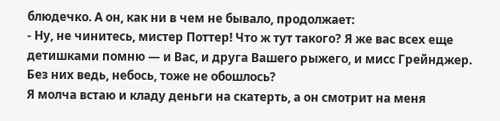блюдечко. А он, как ни в чем не бывало, продолжает:
- Ну, не чинитесь, мистер Поттер! Что ж тут такого? Я же вас всех еще детишками помню — и Вас, и друга Вашего рыжего, и мисс Грейнджер. Без них ведь, небось, тоже не обошлось?
Я молча встаю и кладу деньги на скатерть, а он смотрит на меня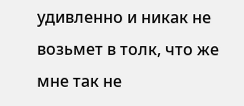удивленно и никак не возьмет в толк, что же мне так не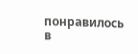понравилось в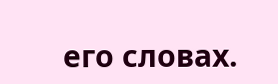его словах.